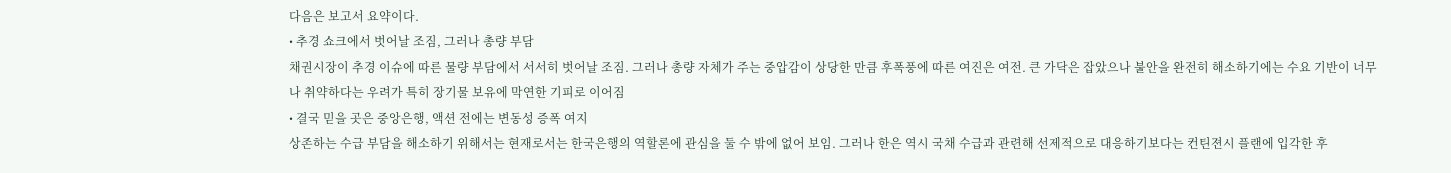다음은 보고서 요약이다.
• 추경 쇼크에서 벗어날 조짐, 그러나 총량 부담
채권시장이 추경 이슈에 따른 물량 부담에서 서서히 벗어날 조짐. 그러나 총량 자체가 주는 중압감이 상당한 만큼 후폭풍에 따른 여진은 여전. 큰 가닥은 잡았으나 불안을 완전히 해소하기에는 수요 기반이 너무나 취약하다는 우려가 특히 장기물 보유에 막연한 기피로 이어짐
• 결국 믿을 곳은 중앙은행, 액션 전에는 변동성 증폭 여지
상존하는 수급 부담을 해소하기 위해서는 현재로서는 한국은행의 역할론에 관심을 둘 수 밖에 없어 보임. 그러나 한은 역시 국채 수급과 관련해 선제적으로 대응하기보다는 컨틴젼시 플랜에 입각한 후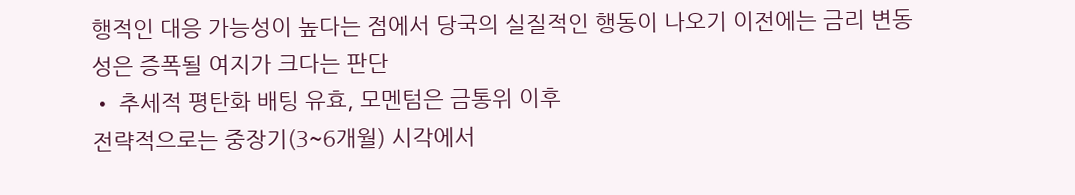행적인 대응 가능성이 높다는 점에서 당국의 실질적인 행동이 나오기 이전에는 금리 변동성은 증폭될 여지가 크다는 판단
• 추세적 평탄화 배팅 유효, 모멘텀은 금통위 이후
전략적으로는 중장기(3~6개월) 시각에서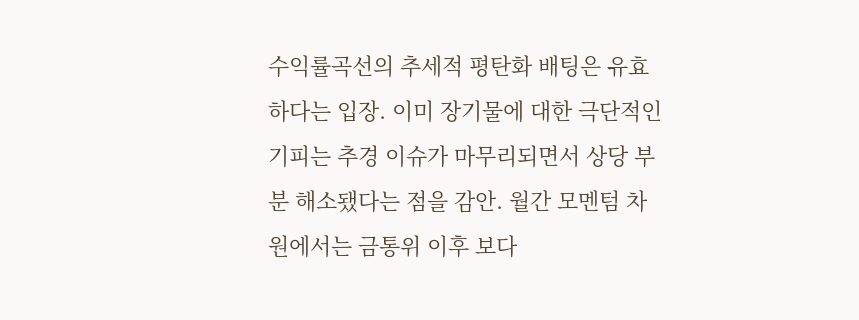수익률곡선의 추세적 평탄화 배팅은 유효하다는 입장. 이미 장기물에 대한 극단적인 기피는 추경 이슈가 마무리되면서 상당 부분 해소됐다는 점을 감안. 월간 모멘텀 차원에서는 금통위 이후 보다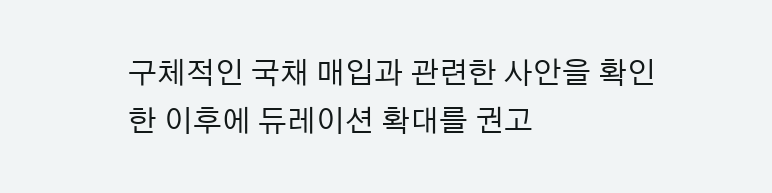구체적인 국채 매입과 관련한 사안을 확인한 이후에 듀레이션 확대를 권고